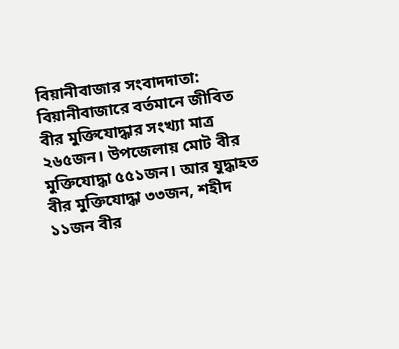বিয়ানীবাজার সংবাদদাতা:
বিয়ানীবাজারে বর্তমানে জীবিত বীর মুক্তিযোদ্ধার সংখ্যা মাত্র ২৬৫জন। উপজেলায় মোট বীর মুক্তিযোদ্ধা ৫৫১জন। আর যুদ্ধাহত বীর মুক্তিযোদ্ধা ৩৩জন, শহীদ ১১জন বীর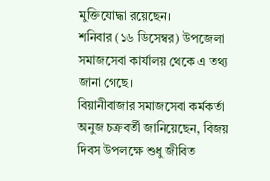মুক্তিযোদ্ধা রয়েছেন।
শনিবার (১৬ ডিসেম্বর) উপজেলা সমাজসেবা কার্যালয় থেকে এ তথ্য জানা গেছে।
বিয়ানীবাজার সমাজসেবা কর্মকর্তা অনুজ চক্রবর্তী জানিয়েছেন, বিজয় দিবস উপলক্ষে শুধু জীবিত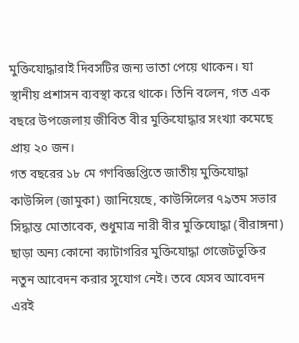মুক্তিযোদ্ধারাই দিবসটির জন্য ভাতা পেয়ে থাকেন। যা স্থানীয় প্রশাসন ব্যবস্থা করে থাকে। তিনি বলেন, গত এক বছরে উপজেলায় জীবিত বীর মুক্তিযোদ্ধার সংখ্যা কমেছে প্রায় ২০ জন।
গত বছরের ১৮ মে গণবিজ্ঞপ্তিতে জাতীয় মুক্তিযোদ্ধা কাউন্সিল (জামুকা) জানিয়েছে, কাউন্সিলের ৭৯তম সভার সিদ্ধান্ত মোতাবেক, শুধুমাত্র নারী বীর মুক্তিযোদ্ধা (বীরাঙ্গনা) ছাড়া অন্য কোনো ক্যাটাগরির মুক্তিযোদ্ধা গেজেটভুক্তির নতুন আবেদন করার সুযোগ নেই। তবে যেসব আবেদন এরই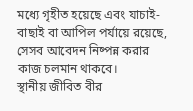মধ্যে গৃহীত হয়েছে এবং যাচাই-বাছাই বা আপিল পর্যায়ে রয়েছে, সেসব আবেদন নিষ্পন্ন করার কাজ চলমান থাকবে।
স্থানীয় জীবিত বীর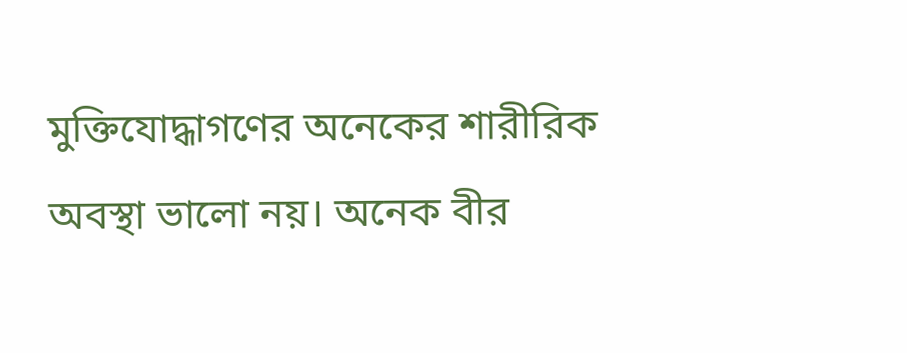মুক্তিযোদ্ধাগণের অনেকের শারীরিক অবস্থা ভালো নয়। অনেক বীর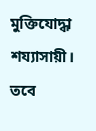মুক্তিযোদ্ধা শয্যাসায়ী। তবে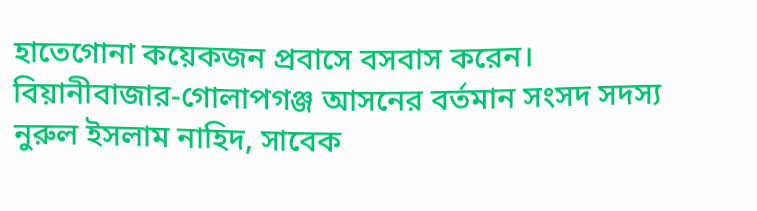হাতেগোনা কয়েকজন প্রবাসে বসবাস করেন। বিয়ানীবাজার-গোলাপগঞ্জ আসনের বর্তমান সংসদ সদস্য নুরুল ইসলাম নাহিদ, সাবেক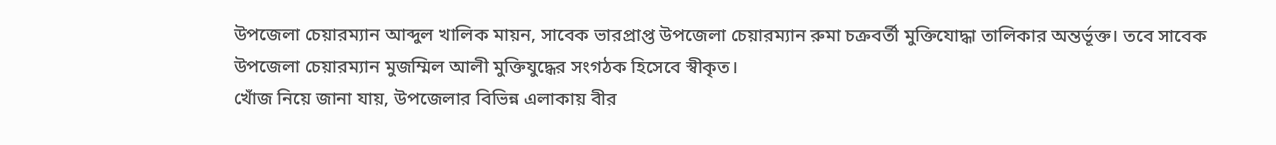উপজেলা চেয়ারম্যান আব্দুল খালিক মায়ন, সাবেক ভারপ্রাপ্ত উপজেলা চেয়ারম্যান রুমা চক্রবর্তী মুক্তিযোদ্ধা তালিকার অন্তর্ভূক্ত। তবে সাবেক উপজেলা চেয়ারম্যান মুজম্মিল আলী মুক্তিযুদ্ধের সংগঠক হিসেবে স্বীকৃত।
খোঁজ নিয়ে জানা যায়, উপজেলার বিভিন্ন এলাকায় বীর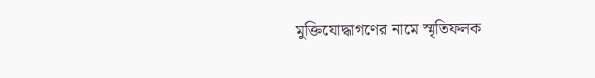মুক্তিযোদ্ধাগণের নামে স্মৃতিফলক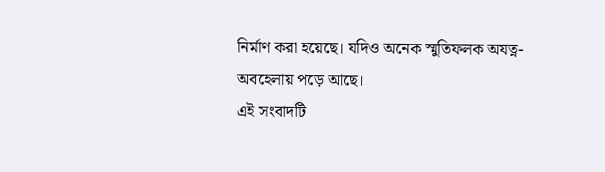নির্মাণ করা হয়েছে। যদিও অনেক স্মুতিফলক অযত্ন-অবহেলায় পড়ে আছে।
এই সংবাদটি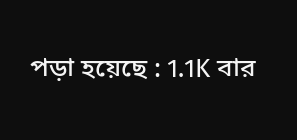পড়া হয়েছে : 1.1K বার